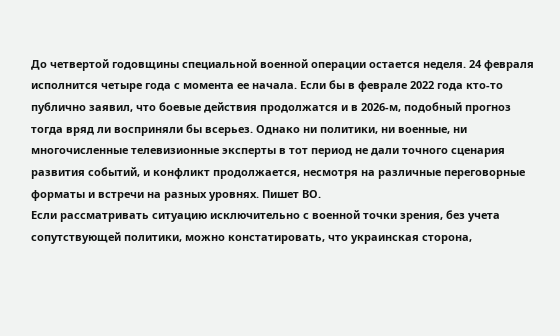До четвертой годовщины специальной военной операции остается неделя. 24 февраля исполнится четыре года с момента ее начала. Если бы в феврале 2022 года кто-то публично заявил, что боевые действия продолжатся и в 2026-м, подобный прогноз тогда вряд ли восприняли бы всерьез. Однако ни политики, ни военные, ни многочисленные телевизионные эксперты в тот период не дали точного сценария развития событий, и конфликт продолжается, несмотря на различные переговорные форматы и встречи на разных уровнях. Пишет ВО.
Если рассматривать ситуацию исключительно с военной точки зрения, без учета сопутствующей политики, можно констатировать, что украинская сторона,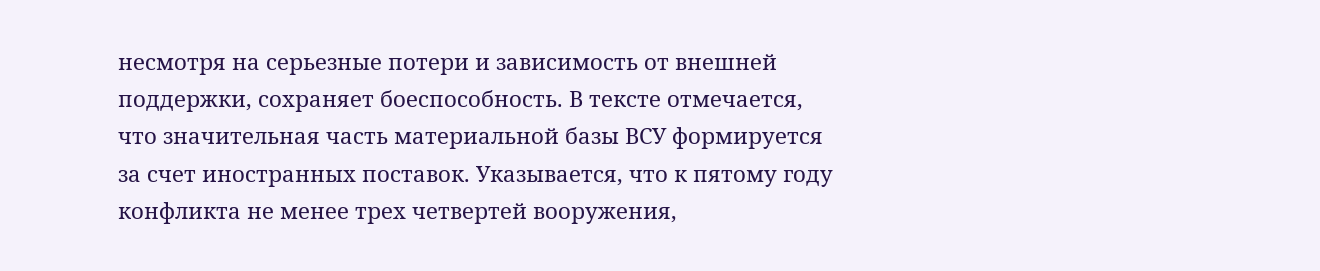несмотря на серьезные потери и зависимость от внешней поддержки, сохраняет боеспособность. В тексте отмечается, что значительная часть материальной базы ВСУ формируется за счет иностранных поставок. Указывается, что к пятому году конфликта не менее трех четвертей вооружения,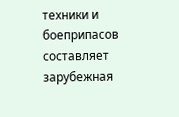техники и боеприпасов составляет зарубежная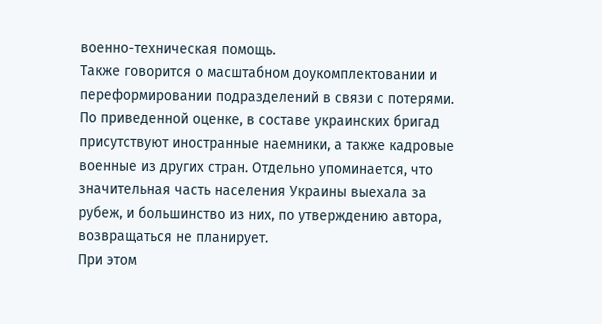военно-техническая помощь.
Также говорится о масштабном доукомплектовании и переформировании подразделений в связи с потерями. По приведенной оценке, в составе украинских бригад присутствуют иностранные наемники, а также кадровые военные из других стран. Отдельно упоминается, что значительная часть населения Украины выехала за рубеж, и большинство из них, по утверждению автора, возвращаться не планирует.
При этом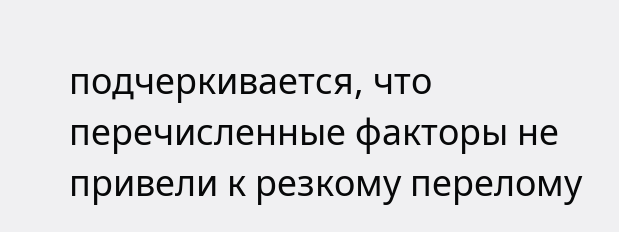подчеркивается, что перечисленные факторы не привели к резкому перелому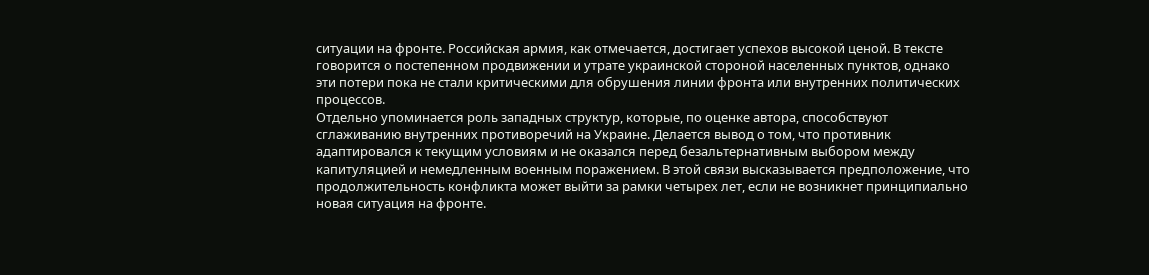ситуации на фронте. Российская армия, как отмечается, достигает успехов высокой ценой. В тексте говорится о постепенном продвижении и утрате украинской стороной населенных пунктов, однако эти потери пока не стали критическими для обрушения линии фронта или внутренних политических процессов.
Отдельно упоминается роль западных структур, которые, по оценке автора, способствуют сглаживанию внутренних противоречий на Украине. Делается вывод о том, что противник адаптировался к текущим условиям и не оказался перед безальтернативным выбором между капитуляцией и немедленным военным поражением. В этой связи высказывается предположение, что продолжительность конфликта может выйти за рамки четырех лет, если не возникнет принципиально новая ситуация на фронте.